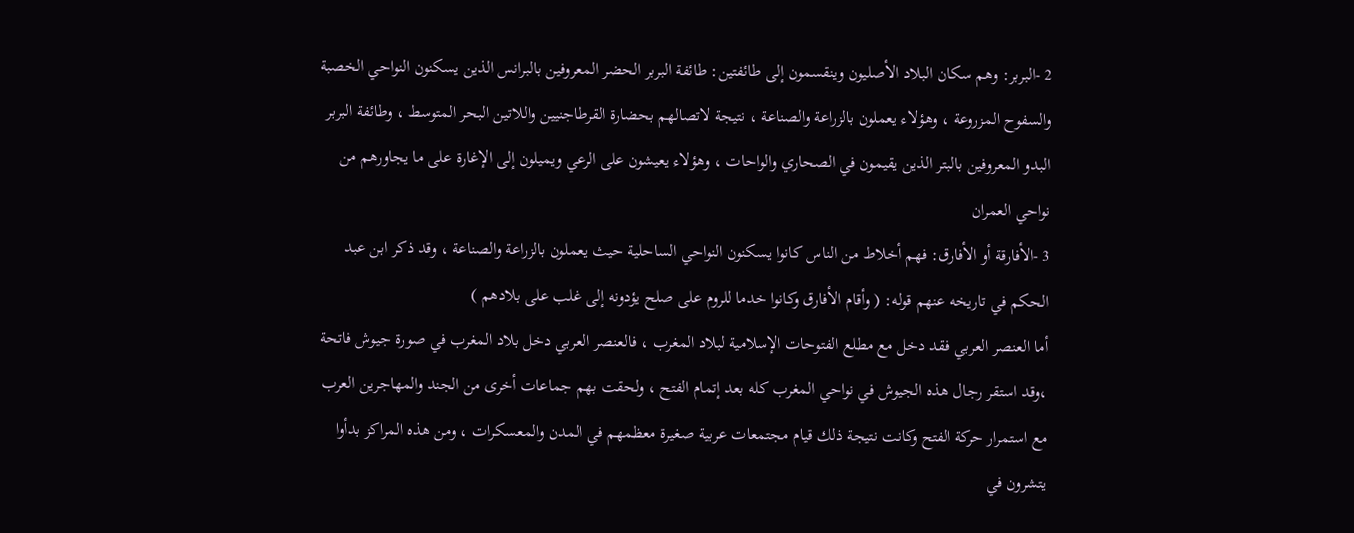2 -البربر: وهم سكان البلاد الأصليون وينقسمون إلى طائفتين: طائفة البربر الحضر المعروفين بالبرانس الذين يسكنون النواحي الخصبة والسفوح المزروعة ، وهؤلاء يعملون بالزراعة والصناعة ، نتيجة لاتصالهم بحضارة القرطاجنيين واللاتين البحر المتوسط ، وطائفة البربر البدو المعروفين بالبتر الذين يقيمون في الصحاري والواحات ، وهؤلاء يعيشون على الرعي ويميلون إلى الإغارة على ما يجاورهم من نواحي العمران
3 -الأفارقة أو الأفارق: فهم أخلاط من الناس كانوا يسكنون النواحي الساحلية حيث يعملون بالزراعة والصناعة ، وقد ذكر ابن عبد الحكم في تاريخه عنهم قوله: ( وأقام الأفارق وكانوا خدما للروم على صلح يؤدونه إلى غلب على بلادهم )
أما العنصر العربي فقد دخل مع مطلع الفتوحات الإسلامية لبلاد المغرب ، فالعنصر العربي دخل بلاد المغرب في صورة جيوش فاتحة ،وقد استقر رجال هذه الجيوش في نواحي المغرب كله بعد إتمام الفتح ، ولحقت بهم جماعات أخرى من الجند والمهاجرين العرب مع استمرار حركة الفتح وكانت نتيجة ذلك قيام مجتمعات عربية صغيرة معظمهم في المدن والمعسكرات ، ومن هذه المراكز بدأوا يتشرون في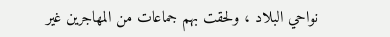نواحي البلاد ، ولحقت بهم جماعات من المهاجرين غير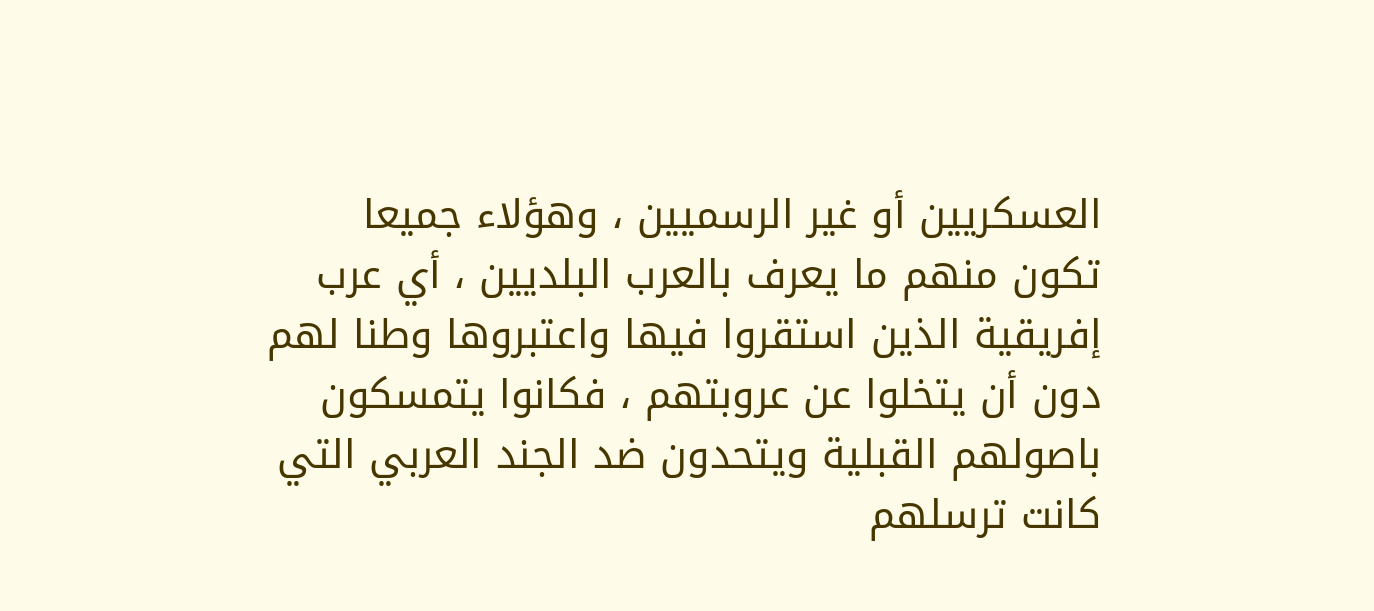العسكريين أو غير الرسميين ، وهؤلاء جميعا تكون منهم ما يعرف بالعرب البلديين ، أي عرب إفريقية الذين استقروا فيها واعتبروها وطنا لهم دون أن يتخلوا عن عروبتهم ، فكانوا يتمسكون باصولهم القبلية ويتحدون ضد الجند العربي التي كانت ترسلهم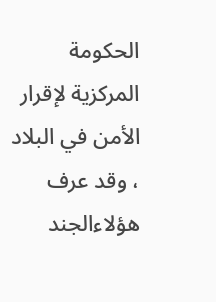الحكومة المركزية لإقرار الأمن في البلاد ، وقد عرف هؤلاءالجند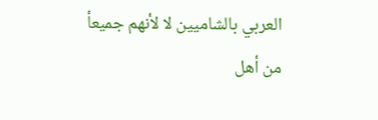العربي بالشاميين لا لأنهم جميعأ من أهل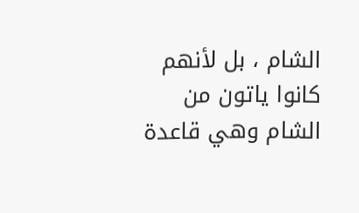الشام ، بل لأنهم كانوا ياتون من الشام وهي قاعدة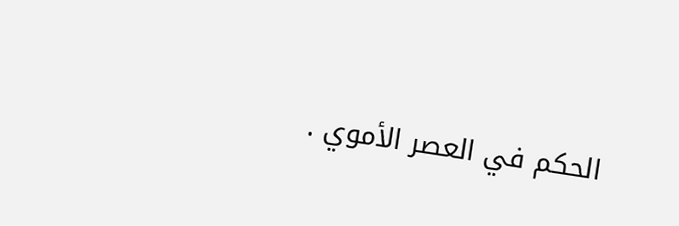الحكم في العصر الأموي .